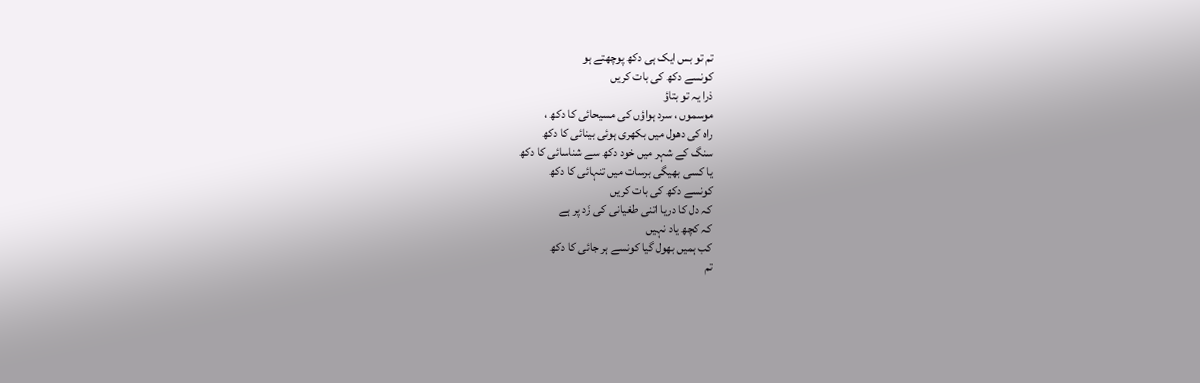تم تو بس ایک ہی دکھ پوچھتے ہو
کونسے دکھ کی بات کریں
ذرا یہ تو بتاؤ
موسموں ، سرد ہواؤں کی مسیحائی کا دکھ ،
راہ کی دھول میں بکھری ہوئی بینائی کا دکھ
سنگ کے شہر میں خود دکھ سے شناسائی کا دکھ
یا کسی بھیگی برسات میں تنہائی کا دکھ
کونسے دکھ کی بات کریں
کہ دل کا دریا اتنی طغیانی کی زَد پر ہے
کہ کچھ یاد نہیں
کب ہمیں بھول گیا کونسے ہر جائی کا دکھ
تم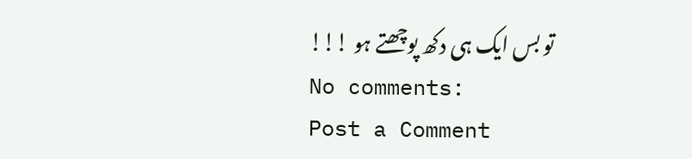تو بس ایک ہی دکھ پوچھتے ہو !!!
No comments:
Post a Comment